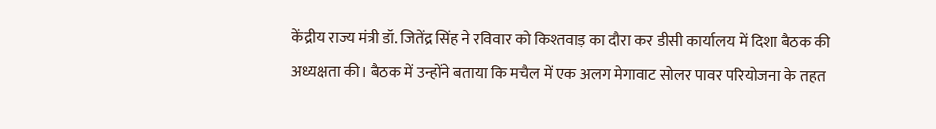केंद्रीय राज्य मंत्री डॉ. जितेंद्र सिंह ने रविवार को किश्तवाड़ का दौरा कर डीसी कार्यालय में दिशा बैठक की अध्यक्षता की। बैठक में उन्होंने बताया कि मचैल में एक अलग मेगावाट सोलर पावर परियोजना के तहत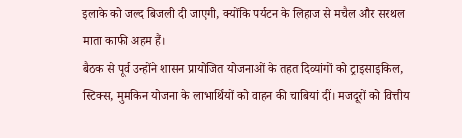इलाके को जल्द बिजली दी जाएगी, क्योंकि पर्यटन के लिहाज से मचैल और सरथल माता काफी अहम हैं।
बैठक से पूर्व उन्होंने शासन प्रायोजित योजनाओं के तहत दिव्यांगों को ट्राइसाइकिल, स्टिक्स, मुमकिन योजना के लाभार्थियों को वाहन की चाबियां दीं। मजदूरों को वित्तीय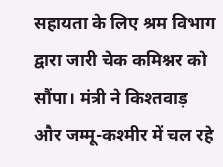सहायता के लिए श्रम विभाग द्वारा जारी चेक कमिश्नर को सौंपा। मंत्री ने किश्तवाड़ और जम्मू-कश्मीर में चल रहे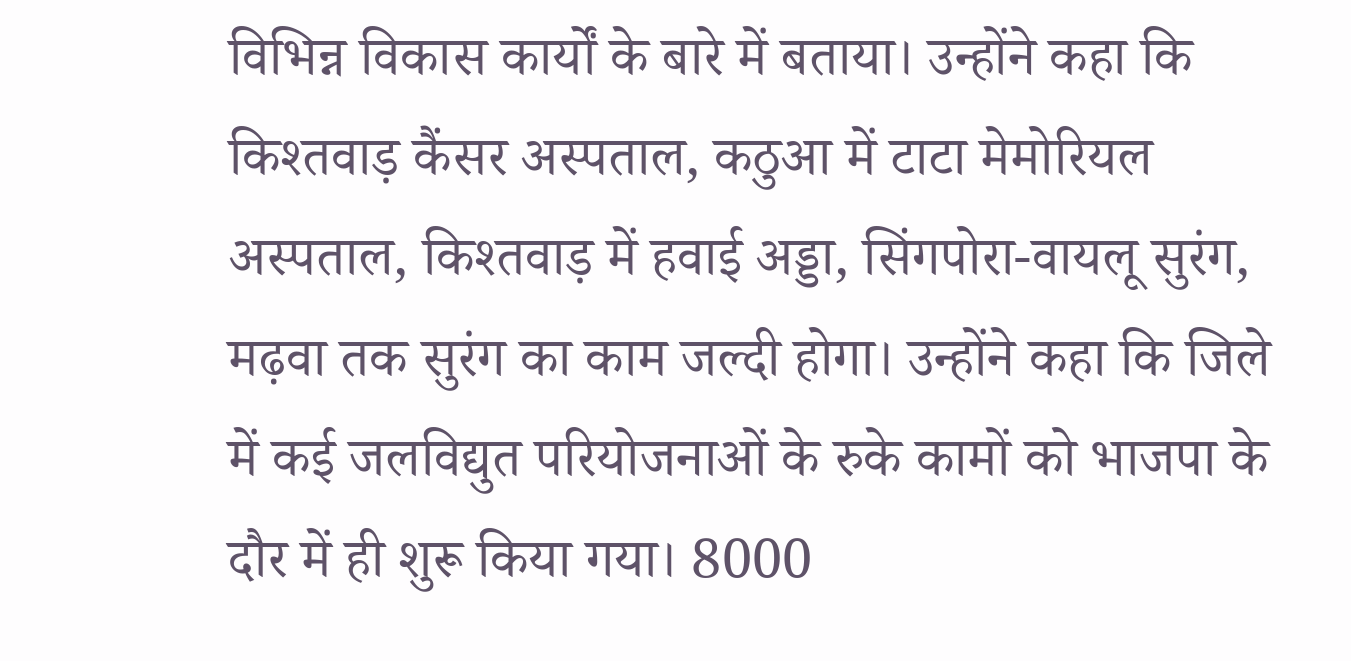विभिन्न विकास कार्यों के बारे में बताया। उन्होंने कहा कि किश्तवाड़ कैंसर अस्पताल, कठुआ में टाटा मेमोरियल अस्पताल, किश्तवाड़ में हवाई अड्डा, सिंगपोरा-वायलू सुरंग, मढ़वा तक सुरंग का काम जल्दी होगा। उन्होंने कहा कि जिले में कई जलविद्युत परियोजनाओं के रुके कामों को भाजपा के दौर में ही शुरू किया गया। 8000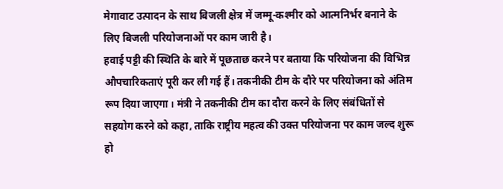मेगावाट उत्पादन के साथ बिजली क्षेत्र में जम्मू-कश्मीर को आत्मनिर्भर बनाने के लिए बिजली परियोजनाओं पर काम जारी है।
हवाई पट्टी की स्थिति के बारे में पूछताछ करने पर बताया कि परियोजना की विभिन्न औपचारिकताएं पूरी कर ली गई हैं। तकनीकी टीम के दौरे पर परियोजना को अंतिम रूप दिया जाएगा। मंत्री ने तकनीकी टीम का दौरा करने के लिए संबंधितों से सहयोग करने को कहा, ताकि राष्ट्रीय महत्व की उक्त परियोजना पर काम जल्द शुरू हो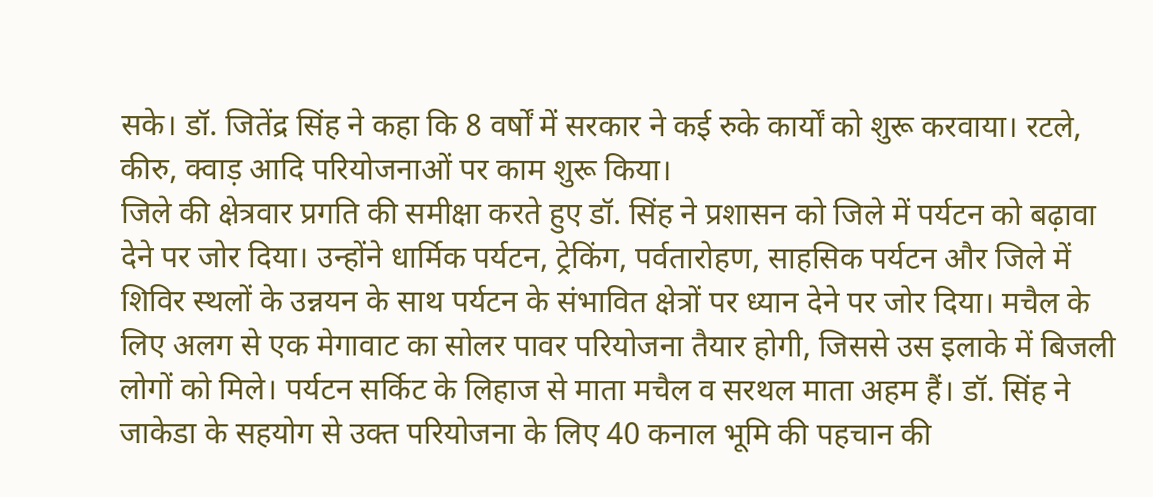सके। डॉ. जितेंद्र सिंह ने कहा कि 8 वर्षों में सरकार ने कई रुके कार्यों को शुरू करवाया। रटले, कीरु, क्वाड़ आदि परियोजनाओं पर काम शुरू किया।
जिले की क्षेत्रवार प्रगति की समीक्षा करते हुए डॉ. सिंह ने प्रशासन को जिले में पर्यटन को बढ़ावा देने पर जोर दिया। उन्होंने धार्मिक पर्यटन, ट्रेकिंग, पर्वतारोहण, साहसिक पर्यटन और जिले में शिविर स्थलों के उन्नयन के साथ पर्यटन के संभावित क्षेत्रों पर ध्यान देने पर जोर दिया। मचैल के लिए अलग से एक मेगावाट का सोलर पावर परियोजना तैयार होगी, जिससे उस इलाके में बिजली लोगों को मिले। पर्यटन सर्किट के लिहाज से माता मचैल व सरथल माता अहम हैं। डॉ. सिंह ने जाकेडा के सहयोग से उक्त परियोजना के लिए 40 कनाल भूमि की पहचान की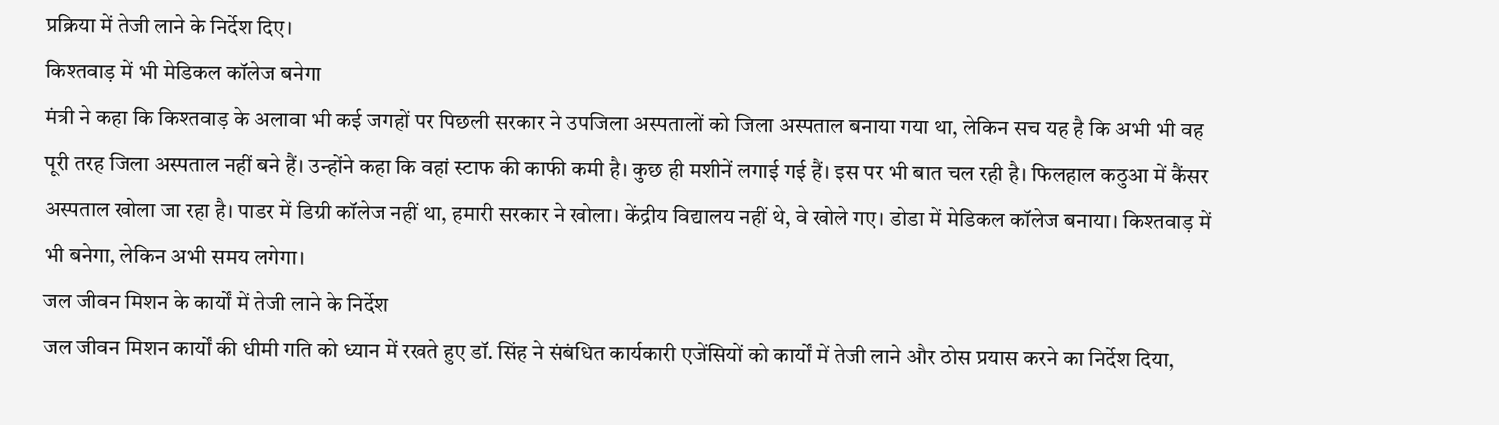प्रक्रिया में तेजी लाने के निर्देश दिए।
किश्तवाड़ में भी मेडिकल कॉलेज बनेगा
मंत्री ने कहा कि किश्तवाड़ के अलावा भी कई जगहों पर पिछली सरकार ने उपजिला अस्पतालों को जिला अस्पताल बनाया गया था, लेकिन सच यह है कि अभी भी वह पूरी तरह जिला अस्पताल नहीं बने हैं। उन्होंने कहा कि वहां स्टाफ की काफी कमी है। कुछ ही मशीनें लगाई गई हैं। इस पर भी बात चल रही है। फिलहाल कठुआ में कैंसर अस्पताल खोला जा रहा है। पाडर में डिग्री कॉलेज नहीं था, हमारी सरकार ने खोला। केंद्रीय विद्यालय नहीं थे, वे खोले गए। डोडा में मेडिकल कॉलेज बनाया। किश्तवाड़ में भी बनेगा, लेकिन अभी समय लगेगा।
जल जीवन मिशन के कार्यों में तेजी लाने के निर्देश
जल जीवन मिशन कार्यों की धीमी गति को ध्यान में रखते हुए डॉ. सिंह ने संबंधित कार्यकारी एजेंसियों को कार्यों में तेजी लाने और ठोस प्रयास करने का निर्देश दिया,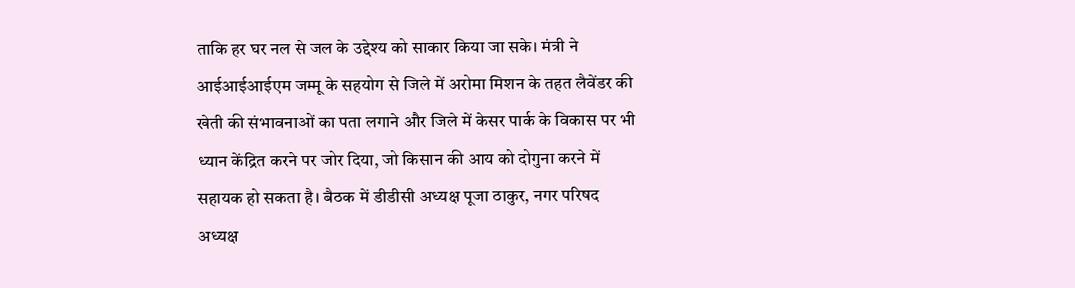ताकि हर घर नल से जल के उद्देश्य को साकार किया जा सके। मंत्री ने आईआईआईएम जम्मू के सहयोग से जिले में अरोमा मिशन के तहत लैवेंडर की खेती की संभावनाओं का पता लगाने और जिले में केसर पार्क के विकास पर भी ध्यान केंद्रित करने पर जोर दिया, जो किसान की आय को दोगुना करने में सहायक हो सकता है। बैठक में डीडीसी अध्यक्ष पूजा ठाकुर, नगर परिषद अध्यक्ष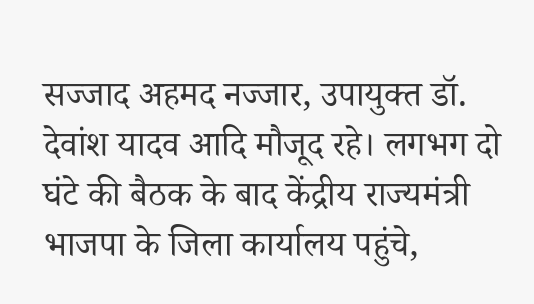सज्जाद अहमद नज्जार, उपायुक्त डॉ. देवांश यादव आदि मौजूद रहे। लगभग दो घंटे की बैठक के बाद केंद्रीय राज्यमंत्री भाजपा के जिला कार्यालय पहुंचे,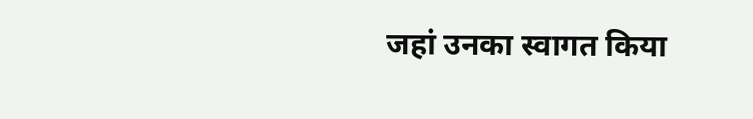जहां उनका स्वागत किया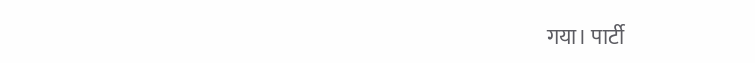गया। पार्टी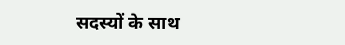सदस्यों के साथ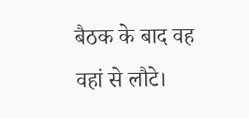बैठक के बाद वह वहां से लौटे।